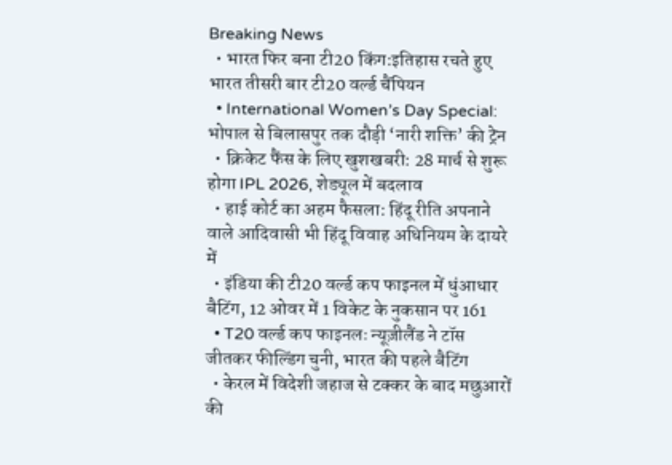Breaking News
  • भारत फिर बना टी20 किंग:इतिहास रचते हुए भारत तीसरी बार टी20 वर्ल्ड चैंपियन
  • International Women’s Day Special: भोपाल से बिलासपुर तक दौड़ी ‘नारी शक्ति’ की ट्रेन
  • क्रिकेट फैंस के लिए खुशखबरी: 28 मार्च से शुरू होगा IPL 2026, शेड्यूल में बदलाव
  • हाई कोर्ट का अहम फैसला: हिंदू रीति अपनाने वाले आदिवासी भी हिंदू विवाह अधिनियम के दायरे में
  • इंडिया की टी20 वर्ल्ड कप फाइनल में धुंआधार बैटिंग, 12 ओवर में 1 विकेट के नुकसान पर 161
  • T20 वर्ल्ड कप फाइनलः न्यूज़ीलैंड ने टॉस जीतकर फील्डिंग चुनी, भारत की पहले बैटिंग
  • केरल में विदेशी जहाज से टक्कर के बाद मछुआरों की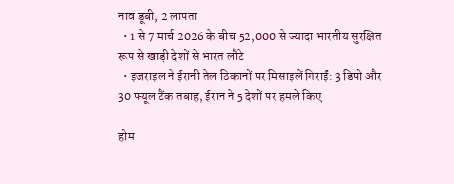नाव डूबी, 2 लापता
  • 1 से 7 मार्च 2026 के बीच 52,000 से ज्यादा भारतीय सुरक्षित रूप से खाड़ी देशों से भारत लौटे
  • इजराइल ने ईरानी तेल ठिकानों पर मिसाइलें गिराईं: 3 डिपो और 30 फ्यूल टैंक तबाह, ईरान ने 5 देशों पर हमले किए

होम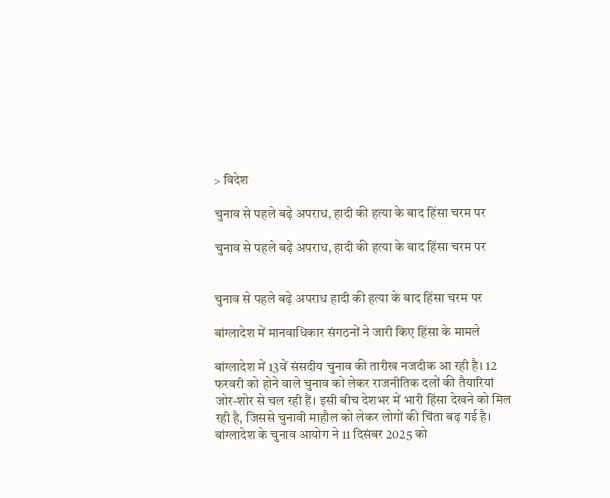> विदेश

चुनाव से पहले बढ़े अपराध, हादी की हत्या के बाद हिंसा चरम पर

चुनाव से पहले बढ़े अपराध, हादी की हत्या के बाद हिंसा चरम पर


चुनाव से पहले बढ़े अपराध हादी की हत्या के बाद हिंसा चरम पर

बांग्लादेश में मानवाधिकार संगठनों ने जारी किए हिंसा के मामले

बांग्लादेश में 13वें संसदीय चुनाव की तारीख नजदीक आ रही है। 12 फरवरी को होने वाले चुनाव को लेकर राजनीतिक दलों की तैयारियां जोर-शोर से चल रही हैं। इसी बीच देशभर में भारी हिंसा देखने को मिल रही है, जिससे चुनावी माहौल को लेकर लोगों की चिंता बढ़ गई है। बांग्लादेश के चुनाव आयोग ने 11 दिसंबर 2025 को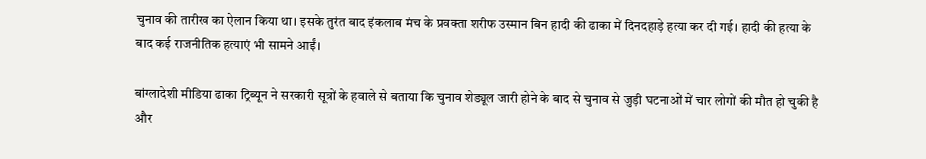चुनाव की तारीख का ऐलान किया था। इसके तुरंत बाद इंकलाब मंच के प्रवक्ता शरीफ उस्मान बिन हादी की ढाका में दिनदहाड़े हत्या कर दी गई। हादी की हत्या के बाद कई राजनीतिक हत्याएं भी सामने आईं।

बांग्लादेशी मीडिया ढाका ट्रिब्यून ने सरकारी सूत्रों के हवाले से बताया कि चुनाव शेड्यूल जारी होने के बाद से चुनाव से जुड़ी घटनाओं में चार लोगों की मौत हो चुकी है और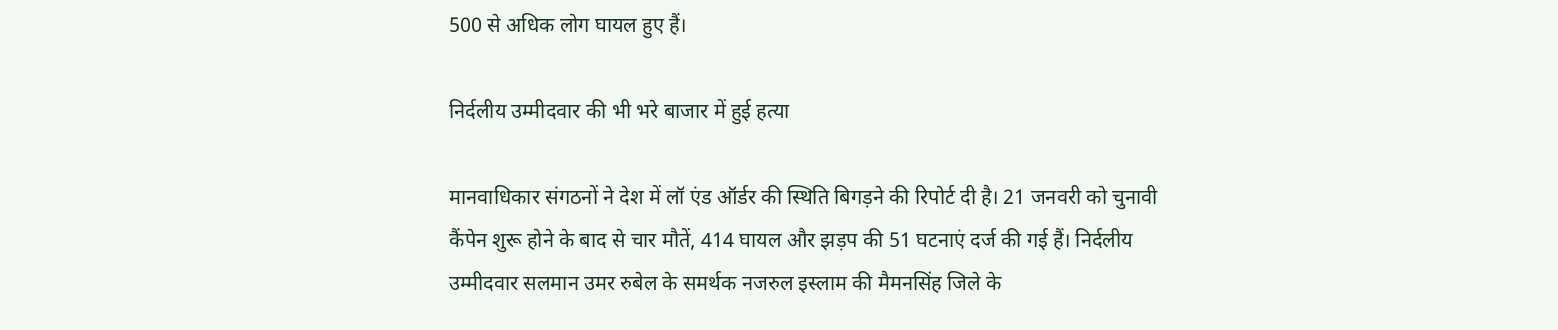500 से अधिक लोग घायल हुए हैं।

निर्दलीय उम्मीदवार की भी भरे बाजार में हुई हत्या

मानवाधिकार संगठनों ने देश में लॉ एंड ऑर्डर की स्थिति बिगड़ने की रिपोर्ट दी है। 21 जनवरी को चुनावी कैंपेन शुरू होने के बाद से चार मौतें, 414 घायल और झड़प की 51 घटनाएं दर्ज की गई हैं। निर्दलीय उम्मीदवार सलमान उमर रुबेल के समर्थक नजरुल इस्लाम की मैमनसिंह जिले के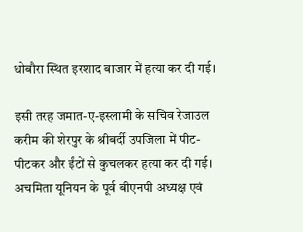धोबौरा स्थित इरशाद बाजार में हत्या कर दी गई।

इसी तरह जमात-ए-इस्लामी के सचिव रेजाउल करीम की शेरपुर के श्रीबर्दी उपजिला में पीट-पीटकर और ईंटों से कुचलकर हत्या कर दी गई। अचमिता यूनियन के पूर्व बीएनपी अध्यक्ष एवं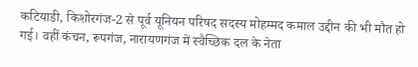कटियाडी, किशोरगंज-2 से पूर्व यूनियन परिषद सदस्य मोहम्मद कमाल उद्दीन की भी मौत हो गई। वहीं कंचन, रूपगंज, नारायणगंज में स्वैच्छिक दल के नेता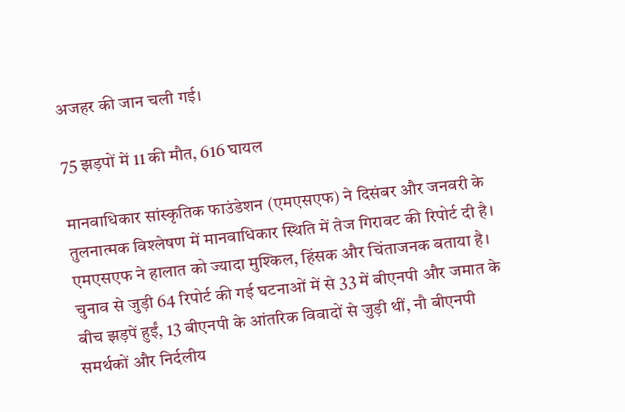अजहर की जान चली गई।

75 झड़पों में 11 की मौत, 616 घायल

मानवाधिकार सांस्कृतिक फाउंडेशन (एमएसएफ) ने दिसंबर और जनवरी के तुलनात्मक विश्लेषण में मानवाधिकार स्थिति में तेज गिरावट की रिपोर्ट दी है। एमएसएफ ने हालात को ज्यादा मुश्किल, हिंसक और चिंताजनक बताया है। चुनाव से जुड़ी 64 रिपोर्ट की गई घटनाओं में से 33 में बीएनपी और जमात के बीच झड़पें हुईं, 13 बीएनपी के आंतरिक विवादों से जुड़ी थीं, नौ बीएनपी समर्थकों और निर्दलीय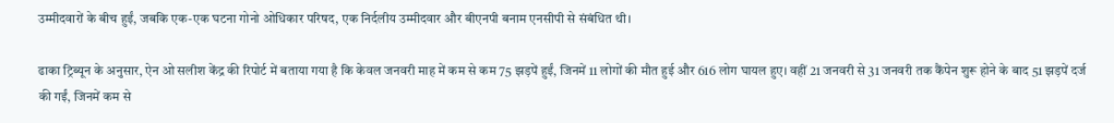उम्मीदवारों के बीच हुईं, जबकि एक-एक घटना गोनो ओधिकार परिषद, एक निर्दलीय उम्मीदवार और बीएनपी बनाम एनसीपी से संबंधित थी।

ढाका ट्रिब्यून के अनुसार, ऐन ओ सलीश केंद्र की रिपोर्ट में बताया गया है कि केवल जनवरी माह में कम से कम 75 झड़पें हुईं, जिनमें 11 लोगों की मौत हुई और 616 लोग घायल हुए। वहीं 21 जनवरी से 31 जनवरी तक कैंपेन शुरू होने के बाद 51 झड़पें दर्ज की गईं, जिनमें कम से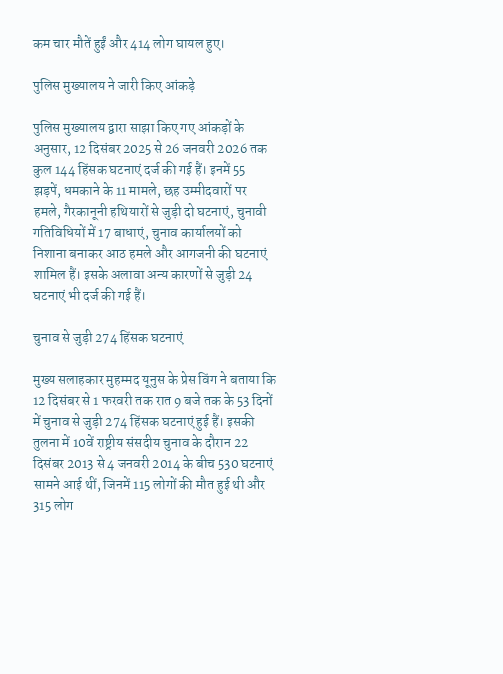कम चार मौतें हुईं और 414 लोग घायल हुए।

पुलिस मुख्यालय ने जारी किए आंकड़े

पुलिस मुख्यालय द्वारा साझा किए गए आंकड़ों के अनुसार, 12 दिसंबर 2025 से 26 जनवरी 2026 तक कुल 144 हिंसक घटनाएं दर्ज की गई हैं। इनमें 55 झड़पें, धमकाने के 11 मामले, छह उम्मीदवारों पर हमले, गैरकानूनी हथियारों से जुड़ी दो घटनाएं, चुनावी गतिविधियों में 17 बाधाएं, चुनाव कार्यालयों को निशाना बनाकर आठ हमले और आगजनी की घटनाएं शामिल हैं। इसके अलावा अन्य कारणों से जुड़ी 24 घटनाएं भी दर्ज की गई हैं।

चुनाव से जुड़ी 274 हिंसक घटनाएं

मुख्य सलाहकार मुहम्मद यूनुस के प्रेस विंग ने बताया कि 12 दिसंबर से 1 फरवरी तक रात 9 बजे तक के 53 दिनों में चुनाव से जुड़ी 274 हिंसक घटनाएं हुई हैं। इसकी तुलना में 10वें राष्ट्रीय संसदीय चुनाव के दौरान 22 दिसंबर 2013 से 4 जनवरी 2014 के बीच 530 घटनाएं सामने आई थीं, जिनमें 115 लोगों की मौत हुई थी और 315 लोग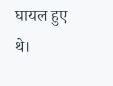घायल हुए थे।